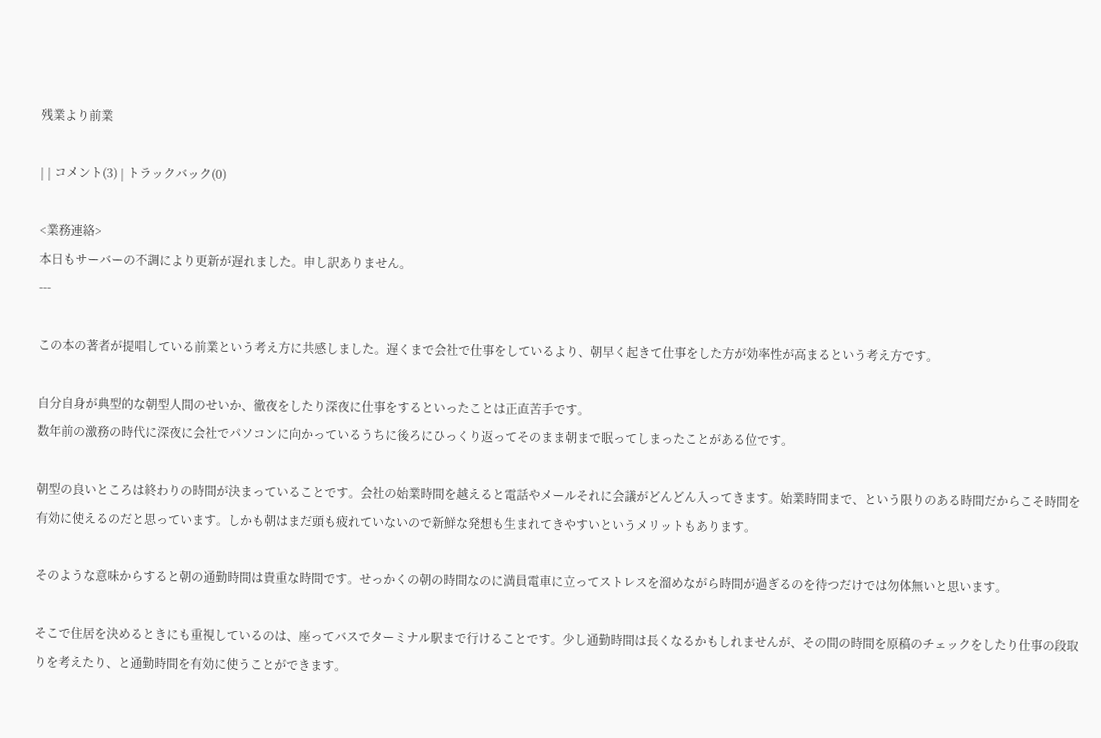残業より前業

| | コメント(3) | トラックバック(0)

<業務連絡>
本日もサーバーの不調により更新が遅れました。申し訳ありません。
---

この本の著者が提唱している前業という考え方に共感しました。遅くまで会社で仕事をしているより、朝早く起きて仕事をした方が効率性が高まるという考え方です。

自分自身が典型的な朝型人間のせいか、徹夜をしたり深夜に仕事をするといったことは正直苦手です。
数年前の激務の時代に深夜に会社でパソコンに向かっているうちに後ろにひっくり返ってそのまま朝まで眠ってしまったことがある位です。

朝型の良いところは終わりの時間が決まっていることです。会社の始業時間を越えると電話やメールそれに会議がどんどん入ってきます。始業時間まで、という限りのある時間だからこそ時間を有効に使えるのだと思っています。しかも朝はまだ頭も疲れていないので新鮮な発想も生まれてきやすいというメリットもあります。

そのような意味からすると朝の通勤時間は貴重な時間です。せっかくの朝の時間なのに満員電車に立ってストレスを溜めながら時間が過ぎるのを待つだけでは勿体無いと思います。

そこで住居を決めるときにも重視しているのは、座ってバスでターミナル駅まで行けることです。少し通勤時間は長くなるかもしれませんが、その間の時間を原稿のチェックをしたり仕事の段取りを考えたり、と通勤時間を有効に使うことができます。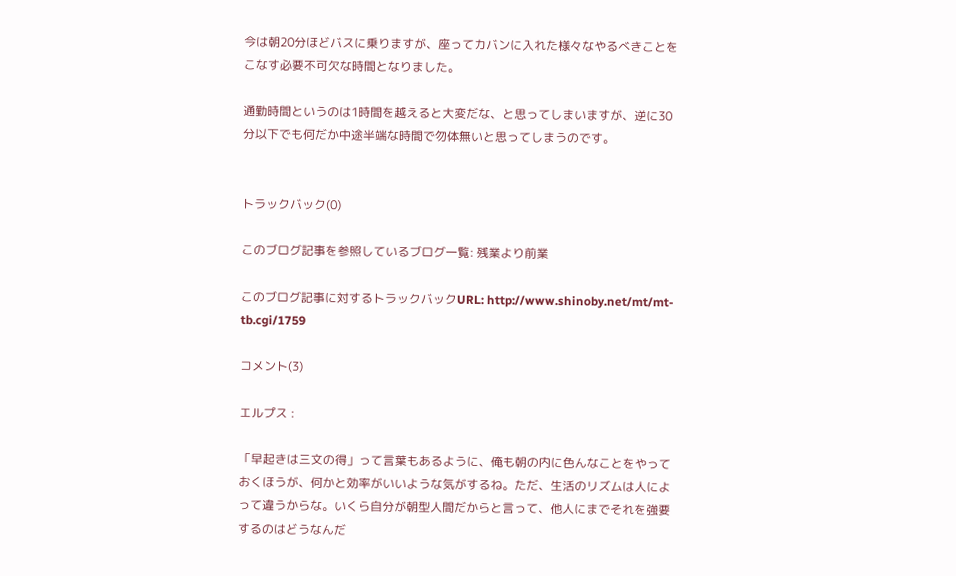今は朝20分ほどバスに乗りますが、座ってカバンに入れた様々なやるべきことをこなす必要不可欠な時間となりました。

通勤時間というのは1時間を越えると大変だな、と思ってしまいますが、逆に30分以下でも何だか中途半端な時間で勿体無いと思ってしまうのです。


トラックバック(0)

このブログ記事を参照しているブログ一覧: 残業より前業

このブログ記事に対するトラックバックURL: http://www.shinoby.net/mt/mt-tb.cgi/1759

コメント(3)

エルプス :

「早起きは三文の得」って言葉もあるように、俺も朝の内に色んなことをやっておくほうが、何かと効率がいいような気がするね。ただ、生活のリズムは人によって違うからな。いくら自分が朝型人間だからと言って、他人にまでそれを強要するのはどうなんだ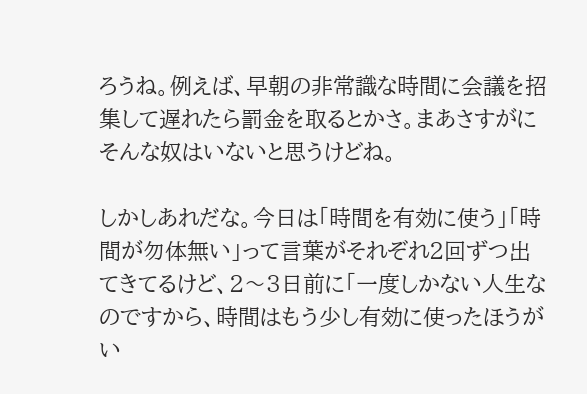ろうね。例えば、早朝の非常識な時間に会議を招集して遅れたら罰金を取るとかさ。まあさすがにそんな奴はいないと思うけどね。

しかしあれだな。今日は「時間を有効に使う」「時間が勿体無い」って言葉がそれぞれ2回ずつ出てきてるけど、2〜3日前に「一度しかない人生なのですから、時間はもう少し有効に使ったほうがい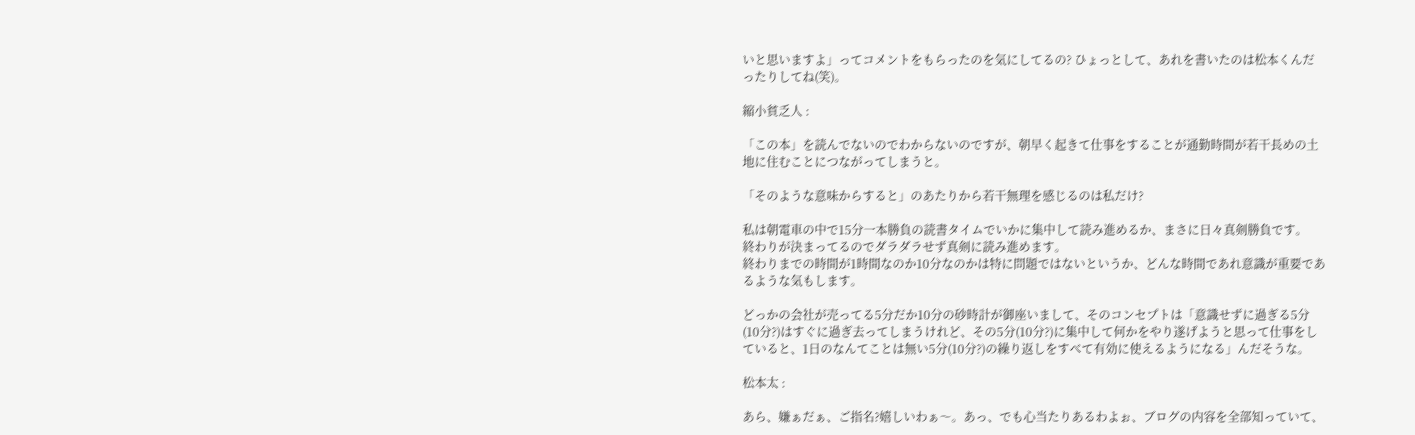いと思いますよ」ってコメントをもらったのを気にしてるの? ひょっとして、あれを書いたのは松本くんだったりしてね(笑)。

縮小貧乏人 :

「この本」を読んでないのでわからないのですが、朝早く起きて仕事をすることが通勤時間が若干長めの土地に住むことにつながってしまうと。

「そのような意味からすると」のあたりから若干無理を感じるのは私だけ?

私は朝電車の中で15分一本勝負の読書タイムでいかに集中して読み進めるか、まさに日々真剣勝負です。
終わりが決まってるのでダラダラせず真剣に読み進めます。
終わりまでの時間が1時間なのか10分なのかは特に問題ではないというか、どんな時間であれ意識が重要であるような気もします。

どっかの会社が売ってる5分だか10分の砂時計が御座いまして、そのコンセプトは「意識せずに過ぎる5分(10分?)はすぐに過ぎ去ってしまうけれど、その5分(10分?)に集中して何かをやり遂げようと思って仕事をしていると、1日のなんてことは無い5分(10分?)の繰り返しをすべて有効に使えるようになる」んだそうな。

松本太 :

あら、嫌ぁだぁ、ご指名?嬉しいわぁ〜。あっ、でも心当たりあるわよぉ、ブログの内容を全部知っていて、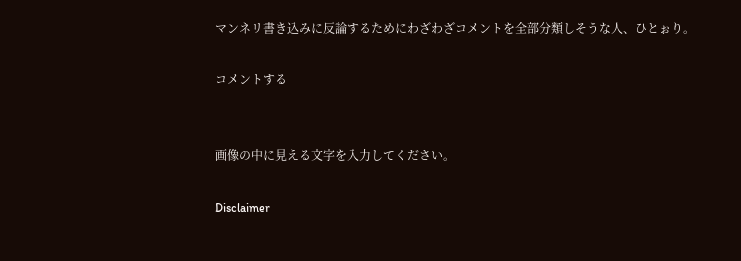マンネリ書き込みに反論するためにわざわざコメントを全部分類しそうな人、ひとぉり。

コメントする


画像の中に見える文字を入力してください。

Disclaimer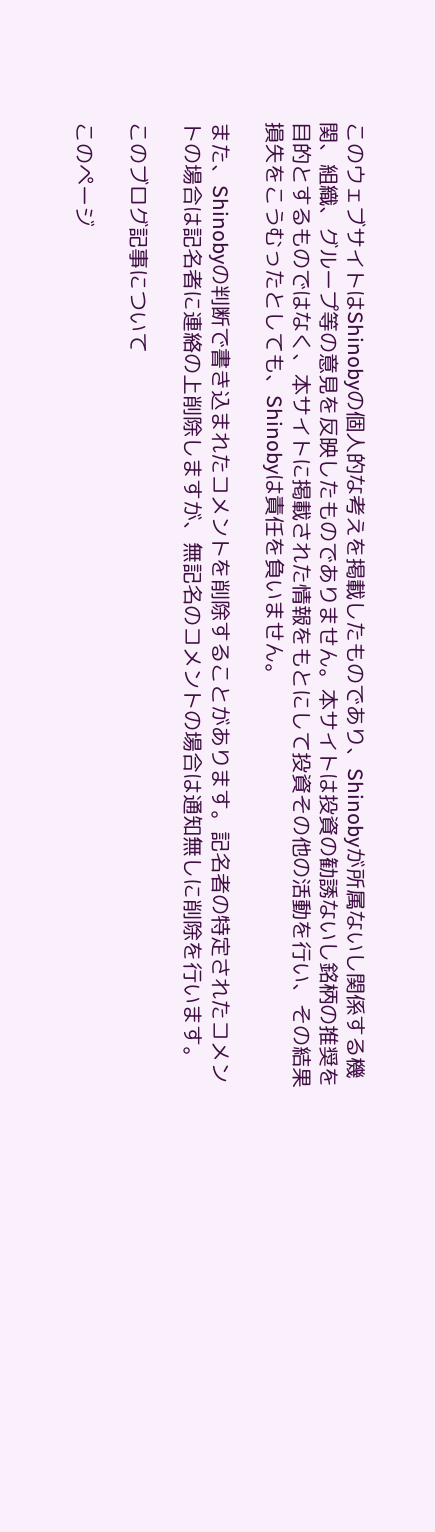このウェブサイトはShinobyの個人的な考えを掲載したものであり、Shinobyが所属ないし関係する機関、組織、グループ等の意見を反映したものでありません。本サイトは投資の勧誘ないし銘柄の推奨を目的とするものではなく、本サイトに掲載された情報をもとにして投資その他の活動を行い、その結果損失をこうむったとしても、Shinobyは責任を負いません。

また、Shinobyの判断で書き込まれたコメントを削除することがあります。記名者の特定されたコメントの場合は記名者に連絡の上削除しますが、無記名のコメントの場合は通知無しに削除を行います。

このブログ記事について

このページ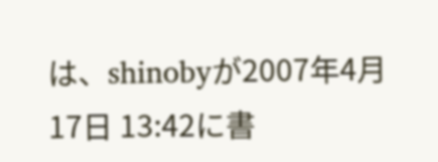は、shinobyが2007年4月17日 13:42に書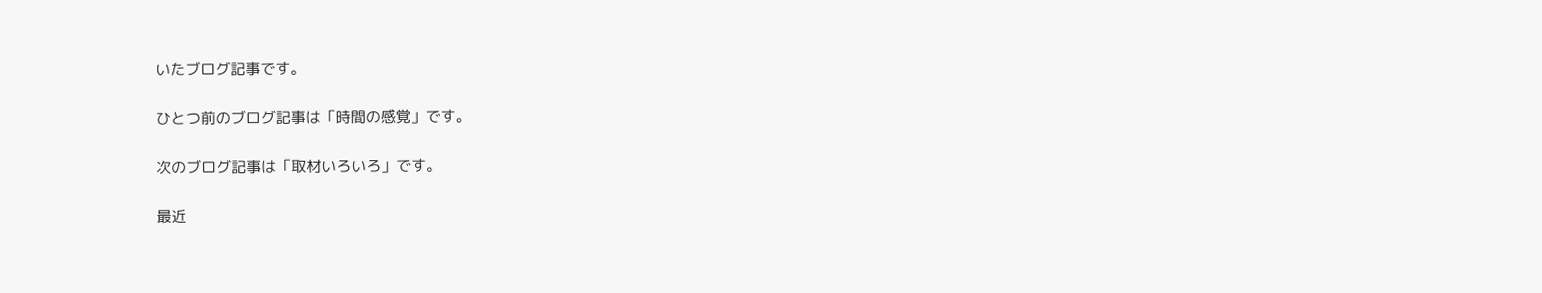いたブログ記事です。

ひとつ前のブログ記事は「時間の感覚」です。

次のブログ記事は「取材いろいろ」です。

最近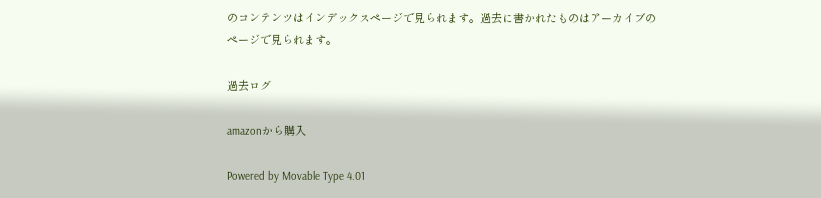のコンテンツはインデックスページで見られます。過去に書かれたものはアーカイブのページで見られます。

過去ログ

amazonから購入

Powered by Movable Type 4.01